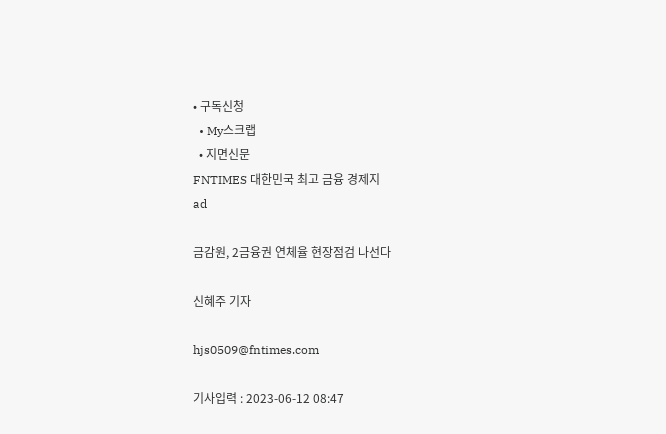• 구독신청
  • My스크랩
  • 지면신문
FNTIMES 대한민국 최고 금융 경제지
ad

금감원, 2금융권 연체율 현장점검 나선다

신혜주 기자

hjs0509@fntimes.com

기사입력 : 2023-06-12 08:47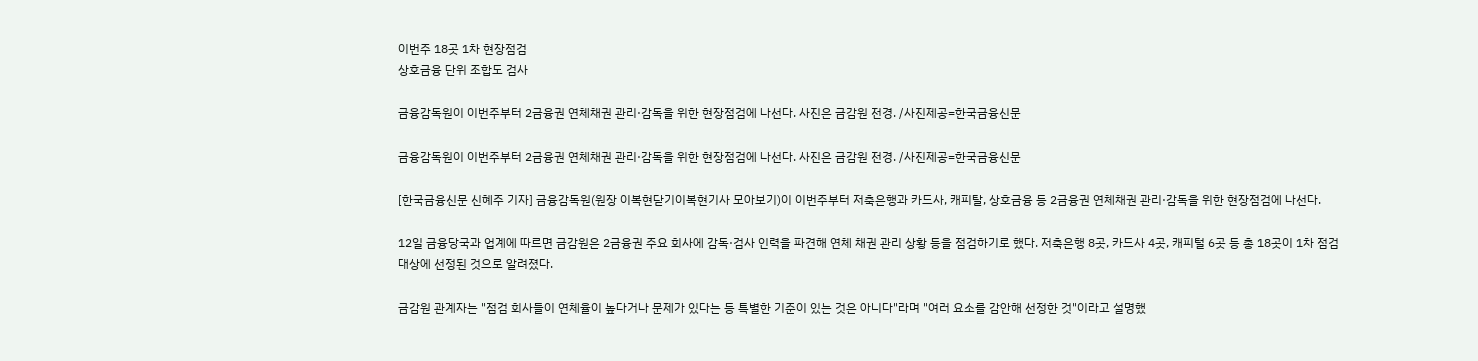이번주 18곳 1차 현장점검
상호금융 단위 조합도 검사

금융감독원이 이번주부터 2금융권 연체채권 관리·감독을 위한 현장점검에 나선다. 사진은 금감원 전경. /사진제공=한국금융신문

금융감독원이 이번주부터 2금융권 연체채권 관리·감독을 위한 현장점검에 나선다. 사진은 금감원 전경. /사진제공=한국금융신문

[한국금융신문 신혜주 기자] 금융감독원(원장 이복현닫기이복현기사 모아보기)이 이번주부터 저축은행과 카드사, 캐피탈, 상호금융 등 2금융권 연체채권 관리·감독을 위한 현장점검에 나선다.

12일 금융당국과 업계에 따르면 금감원은 2금융권 주요 회사에 감독·검사 인력을 파견해 연체 채권 관리 상황 등을 점검하기로 했다. 저축은행 8곳, 카드사 4곳, 캐피털 6곳 등 총 18곳이 1차 점검 대상에 선정된 것으로 알려졌다.

금감원 관계자는 "점검 회사들이 연체율이 높다거나 문제가 있다는 등 특별한 기준이 있는 것은 아니다"라며 "여러 요소를 감안해 선정한 것"이라고 설명했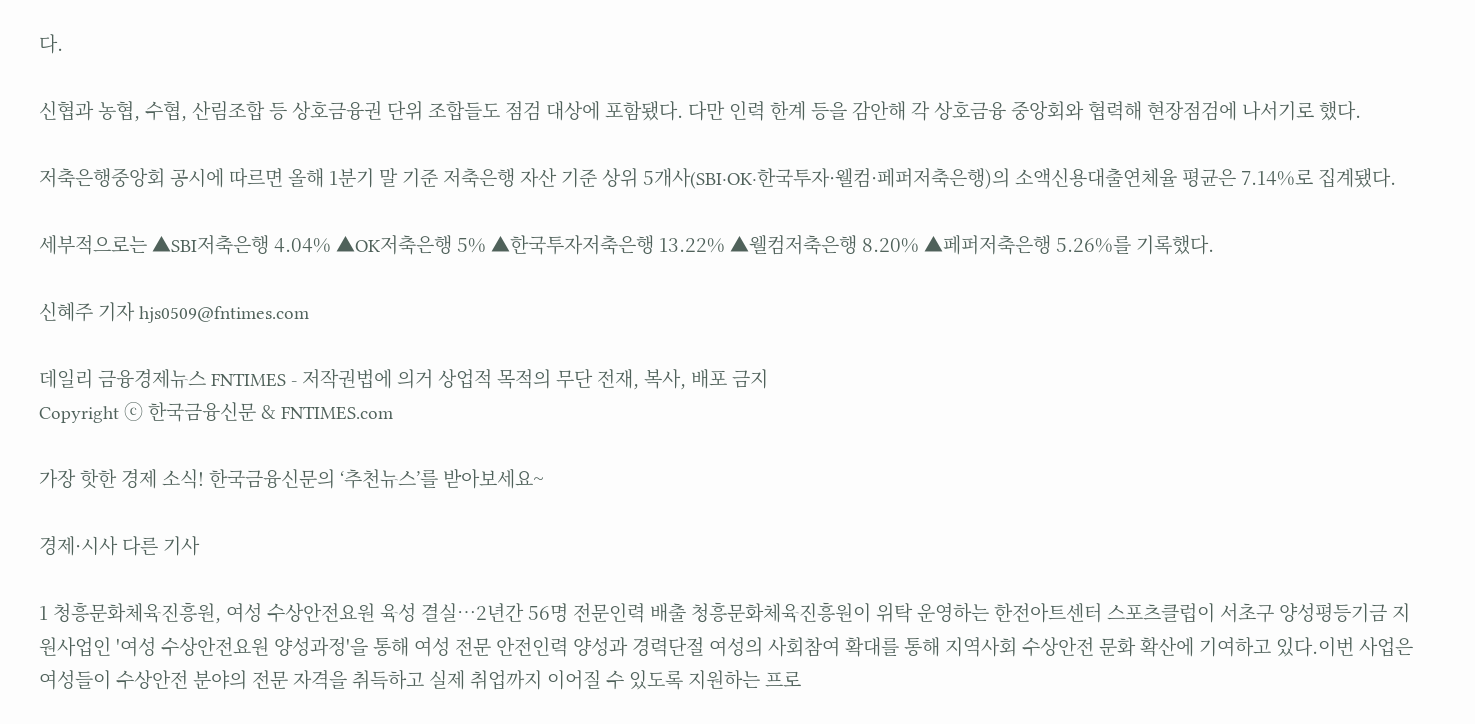다.

신협과 농협, 수협, 산림조합 등 상호금융권 단위 조합들도 점검 대상에 포함됐다. 다만 인력 한계 등을 감안해 각 상호금융 중앙회와 협력해 현장점검에 나서기로 했다.

저축은행중앙회 공시에 따르면 올해 1분기 말 기준 저축은행 자산 기준 상위 5개사(SBI·OK·한국투자·웰컴·페퍼저축은행)의 소액신용대출연체율 평균은 7.14%로 집계됐다.

세부적으로는 ▲SBI저축은행 4.04% ▲OK저축은행 5% ▲한국투자저축은행 13.22% ▲웰컴저축은행 8.20% ▲페퍼저축은행 5.26%를 기록했다.

신혜주 기자 hjs0509@fntimes.com

데일리 금융경제뉴스 FNTIMES - 저작권법에 의거 상업적 목적의 무단 전재, 복사, 배포 금지
Copyright ⓒ 한국금융신문 & FNTIMES.com

가장 핫한 경제 소식! 한국금융신문의 ‘추천뉴스’를 받아보세요~

경제·시사 다른 기사

1 청흥문화체육진흥원, 여성 수상안전요원 육성 결실…2년간 56명 전문인력 배출 청흥문화체육진흥원이 위탁 운영하는 한전아트센터 스포츠클럽이 서초구 양성평등기금 지원사업인 '여성 수상안전요원 양성과정'을 통해 여성 전문 안전인력 양성과 경력단절 여성의 사회참여 확대를 통해 지역사회 수상안전 문화 확산에 기여하고 있다.이번 사업은 여성들이 수상안전 분야의 전문 자격을 취득하고 실제 취업까지 이어질 수 있도록 지원하는 프로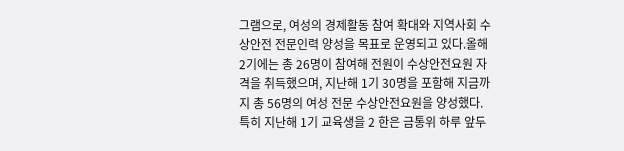그램으로, 여성의 경제활동 참여 확대와 지역사회 수상안전 전문인력 양성을 목표로 운영되고 있다.올해 2기에는 총 26명이 참여해 전원이 수상안전요원 자격을 취득했으며, 지난해 1기 30명을 포함해 지금까지 총 56명의 여성 전문 수상안전요원을 양성했다.특히 지난해 1기 교육생을 2 한은 금통위 하루 앞두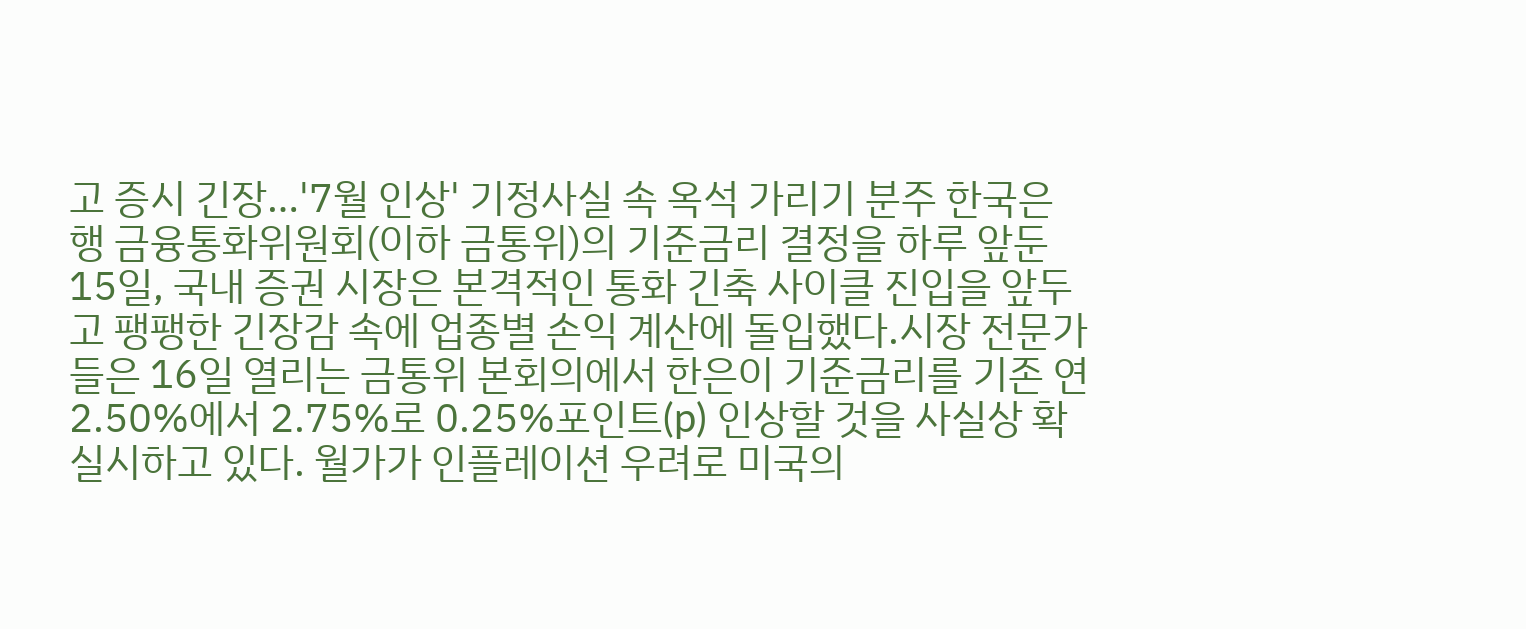고 증시 긴장…'7월 인상' 기정사실 속 옥석 가리기 분주 한국은행 금융통화위원회(이하 금통위)의 기준금리 결정을 하루 앞둔 15일, 국내 증권 시장은 본격적인 통화 긴축 사이클 진입을 앞두고 팽팽한 긴장감 속에 업종별 손익 계산에 돌입했다.시장 전문가들은 16일 열리는 금통위 본회의에서 한은이 기준금리를 기존 연 2.50%에서 2.75%로 0.25%포인트(p) 인상할 것을 사실상 확실시하고 있다. 월가가 인플레이션 우려로 미국의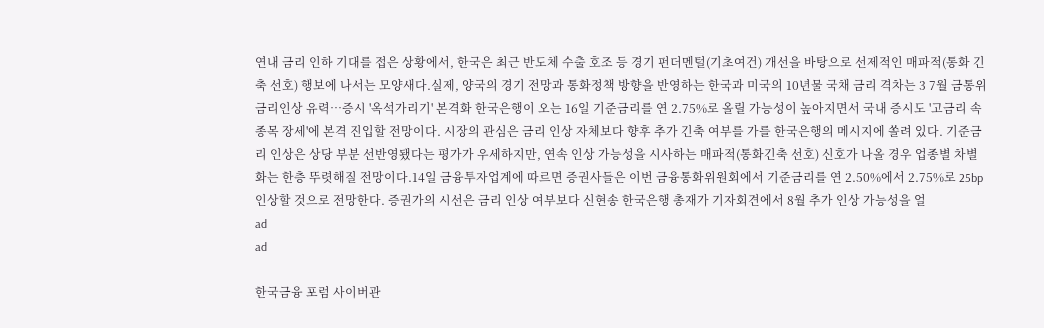연내 금리 인하 기대를 접은 상황에서, 한국은 최근 반도체 수출 호조 등 경기 펀더멘털(기초여건) 개선을 바탕으로 선제적인 매파적(통화 긴축 선호) 행보에 나서는 모양새다.실제, 양국의 경기 전망과 통화정책 방향을 반영하는 한국과 미국의 10년물 국채 금리 격차는 3 7월 금통위 금리인상 유력…증시 '옥석가리기' 본격화 한국은행이 오는 16일 기준금리를 연 2.75%로 올릴 가능성이 높아지면서 국내 증시도 '고금리 속 종목 장세'에 본격 진입할 전망이다. 시장의 관심은 금리 인상 자체보다 향후 추가 긴축 여부를 가를 한국은행의 메시지에 쏠려 있다. 기준금리 인상은 상당 부분 선반영됐다는 평가가 우세하지만, 연속 인상 가능성을 시사하는 매파적(통화긴축 선호) 신호가 나올 경우 업종별 차별화는 한층 뚜렷해질 전망이다.14일 금융투자업계에 따르면 증권사들은 이번 금융통화위원회에서 기준금리를 연 2.50%에서 2.75%로 25bp 인상할 것으로 전망한다. 증권가의 시선은 금리 인상 여부보다 신현송 한국은행 총재가 기자회견에서 8월 추가 인상 가능성을 얼
ad
ad

한국금융 포럼 사이버관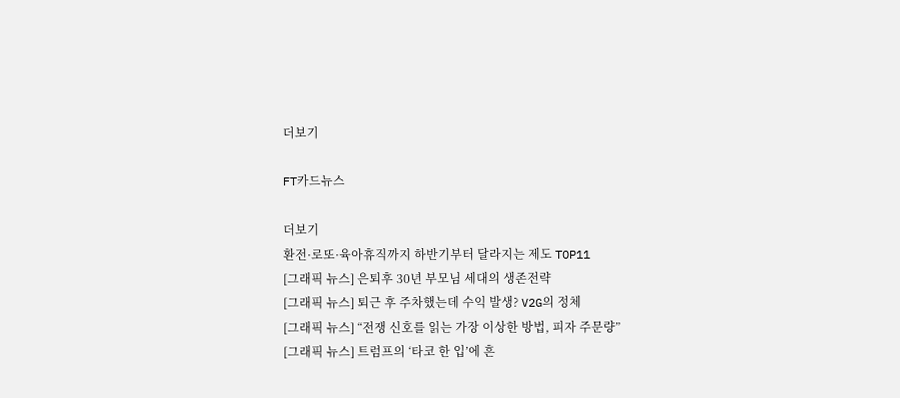더보기

FT카드뉴스

더보기
환전·로또·육아휴직까지 하반기부터 달라지는 제도 TOP11
[그래픽 뉴스] 은퇴후 30년 부모님 세대의 생존전략
[그래픽 뉴스] 퇴근 후 주차했는데 수익 발생? V2G의 정체
[그래픽 뉴스] “전쟁 신호를 읽는 가장 이상한 방법, 피자 주문량”
[그래픽 뉴스] 트럼프의 ‘타코 한 입’에 흔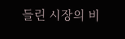들린 시장의 비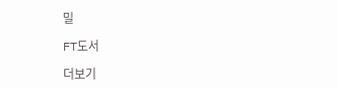밀

FT도서

더보기